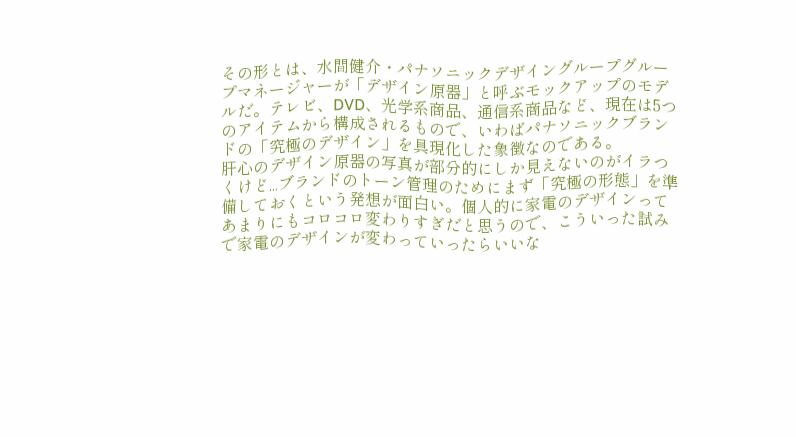その形とは、水間健介・パナソニックデザイングループグループマネージャーが「デザイン原器」と呼ぶモックアップのモデルだ。テレビ、DVD、光学系商品、通信系商品など、現在は5つのアイテムから構成されるもので、いわばパナソニックブランドの「究極のデザイン」を具現化した象徴なのである。
肝心のデザイン原器の写真が部分的にしか見えないのがイラつくけど...ブランドのトーン管理のためにまず「究極の形態」を準備しておくという発想が面白い。個人的に家電のデザインってあまりにもコロコロ変わりすぎだと思うので、こういった試みで家電のデザインが変わっていったらいいな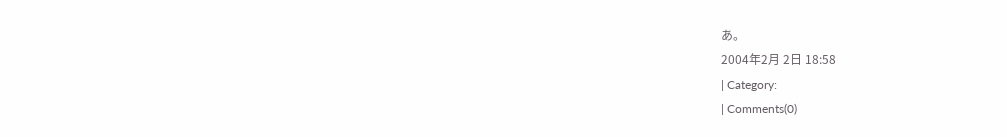あ。
2004年2月 2日 18:58
| Category:
| Comments(0)